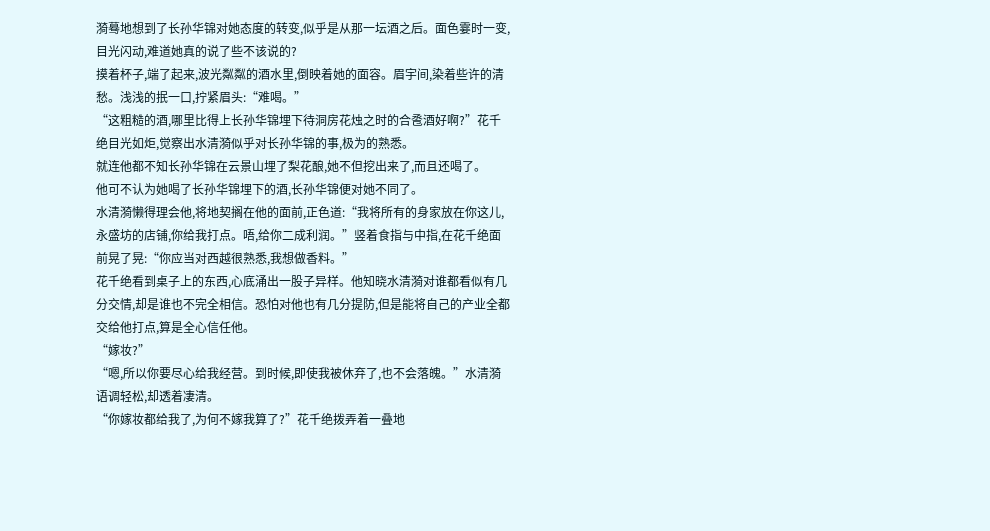漪蓦地想到了长孙华锦对她态度的转变,似乎是从那一坛酒之后。面色霎时一变,目光闪动,难道她真的说了些不该说的?
摸着杯子,端了起来,波光粼粼的酒水里,倒映着她的面容。眉宇间,染着些许的清愁。浅浅的抿一口,拧紧眉头:“难喝。”
“这粗糙的酒,哪里比得上长孙华锦埋下待洞房花烛之时的合卺酒好啊?”花千绝目光如炬,觉察出水清漪似乎对长孙华锦的事,极为的熟悉。
就连他都不知长孙华锦在云景山埋了梨花酿,她不但挖出来了,而且还喝了。
他可不认为她喝了长孙华锦埋下的酒,长孙华锦便对她不同了。
水清漪懒得理会他,将地契搁在他的面前,正色道:“我将所有的身家放在你这儿,永盛坊的店铺,你给我打点。唔,给你二成利润。”竖着食指与中指,在花千绝面前晃了晃:“你应当对西越很熟悉,我想做香料。”
花千绝看到桌子上的东西,心底涌出一股子异样。他知晓水清漪对谁都看似有几分交情,却是谁也不完全相信。恐怕对他也有几分提防,但是能将自己的产业全都交给他打点,算是全心信任他。
“嫁妆?”
“嗯,所以你要尽心给我经营。到时候,即使我被休弃了,也不会落魄。”水清漪语调轻松,却透着凄清。
“你嫁妆都给我了,为何不嫁我算了?”花千绝拨弄着一叠地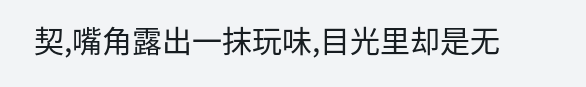契,嘴角露出一抹玩味,目光里却是无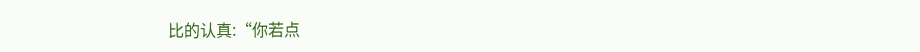比的认真:“你若点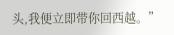头,我便立即带你回西越。”